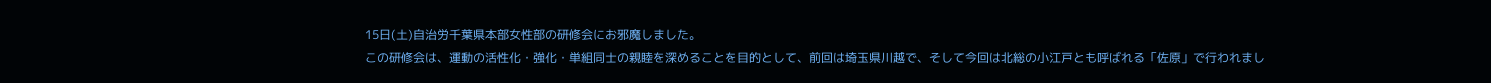15日(土)自治労千葉県本部女性部の研修会にお邪魔しました。
この研修会は、運動の活性化・強化・単組同士の親睦を深めることを目的として、前回は埼玉県川越で、そして今回は北総の小江戸とも呼ばれる「佐原」で行われまし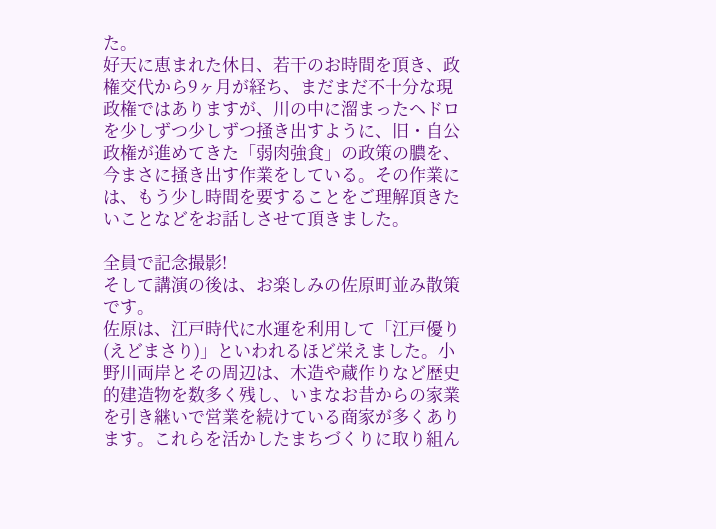た。
好天に恵まれた休日、若干のお時間を頂き、政権交代から9ヶ月が経ち、まだまだ不十分な現政権ではありますが、川の中に溜まったヘドロを少しずつ少しずつ掻き出すように、旧・自公政権が進めてきた「弱肉強食」の政策の膿を、今まさに掻き出す作業をしている。その作業には、もう少し時間を要することをご理解頂きたいことなどをお話しさせて頂きました。

全員で記念撮影!
そして講演の後は、お楽しみの佐原町並み散策です。
佐原は、江戸時代に水運を利用して「江戸優り(えどまさり)」といわれるほど栄えました。小野川両岸とその周辺は、木造や蔵作りなど歴史的建造物を数多く残し、いまなお昔からの家業を引き継いで営業を続けている商家が多くあります。これらを活かしたまちづくりに取り組ん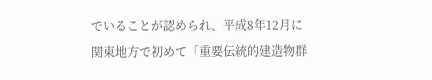でいることが認められ、平成8年12月に関東地方で初めて「重要伝統的建造物群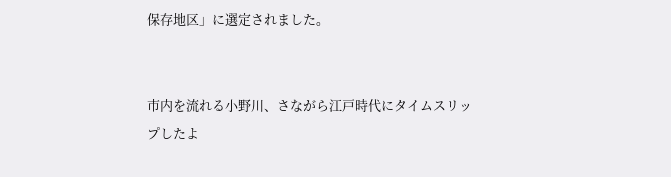保存地区」に選定されました。


市内を流れる小野川、さながら江戸時代にタイムスリップしたよ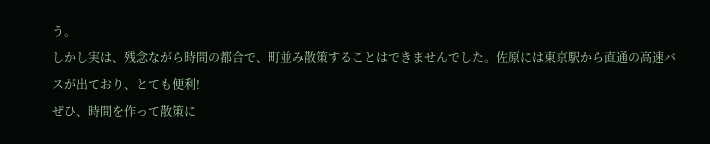う。
しかし実は、残念ながら時間の都合で、町並み散策することはできませんでした。佐原には東京駅から直通の高速バスが出ており、とても便利!
ぜひ、時間を作って散策に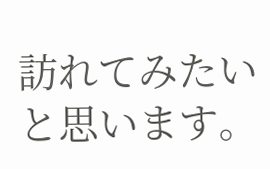訪れてみたいと思います。